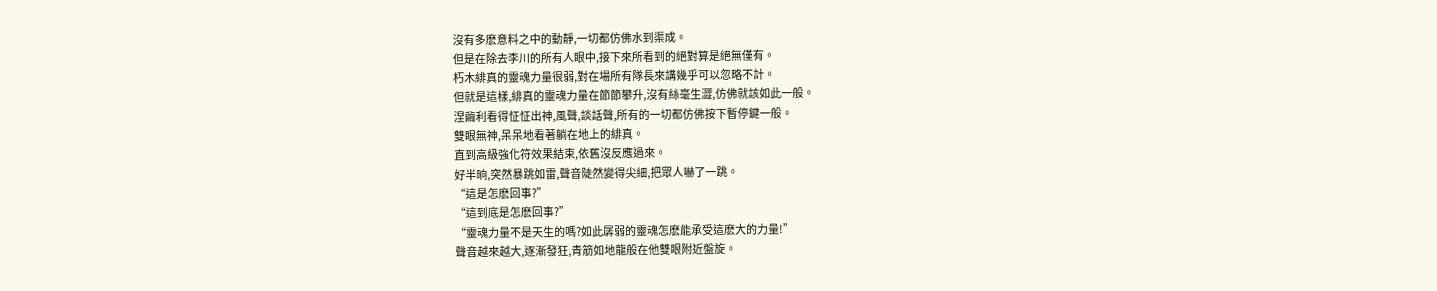沒有多麽意料之中的動靜,一切都仿佛水到渠成。
但是在除去李川的所有人眼中,接下來所看到的絕對算是絕無僅有。
朽木緋真的靈魂力量很弱,對在場所有隊長來講幾乎可以忽略不計。
但就是這樣,緋真的靈魂力量在節節攀升,沒有絲毫生澀,仿佛就該如此一般。
涅繭利看得怔怔出神,風聲,談話聲,所有的一切都仿佛按下暫停鍵一般。
雙眼無神,呆呆地看著躺在地上的緋真。
直到高級強化符效果結束,依舊沒反應過來。
好半晌,突然暴跳如雷,聲音陡然變得尖細,把眾人嚇了一跳。
“這是怎麽回事?”
“這到底是怎麽回事?”
“靈魂力量不是天生的嗎?如此孱弱的靈魂怎麽能承受這麽大的力量!”
聲音越來越大,逐漸發狂,青筋如地龍般在他雙眼附近盤旋。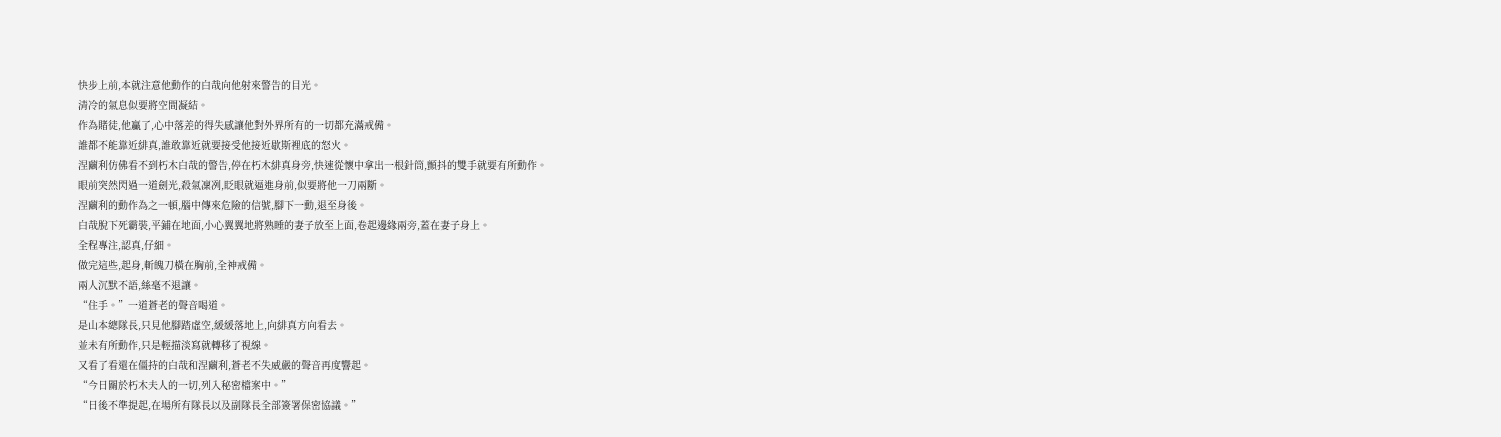快步上前,本就注意他動作的白哉向他射來警告的目光。
清冷的氣息似要將空間凝結。
作為賭徒,他贏了,心中落差的得失感讓他對外界所有的一切都充滿戒備。
誰都不能靠近緋真,誰敢靠近就要接受他接近歇斯裡底的怒火。
涅繭利仿佛看不到朽木白哉的警告,停在朽木緋真身旁,快速從懷中拿出一根針筒,顫抖的雙手就要有所動作。
眼前突然閃過一道劍光,殺氣凜冽,眨眼就逼進身前,似要將他一刀兩斷。
涅繭利的動作為之一頓,腦中傳來危險的信號,腳下一動,退至身後。
白哉脫下死霸裝,平鋪在地面,小心翼翼地將熟睡的妻子放至上面,卷起邊緣兩旁,蓋在妻子身上。
全程專注,認真,仔細。
做完這些,起身,斬魄刀橫在胸前,全神戒備。
兩人沉默不語,絲毫不退讓。
“住手。”一道蒼老的聲音喝道。
是山本總隊長,只見他腳踏虛空,緩緩落地上,向緋真方向看去。
並未有所動作,只是輕描淡寫就轉移了視線。
又看了看還在僵持的白哉和涅繭利,蒼老不失威嚴的聲音再度響起。
“今日關於朽木夫人的一切,列入秘密檔案中。”
“日後不準提起,在場所有隊長以及副隊長全部簽署保密協議。”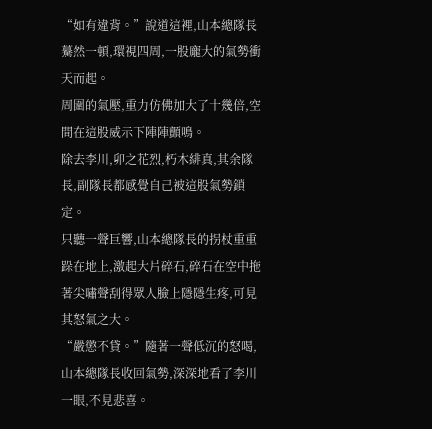“如有違背。”說道這裡,山本總隊長驀然一頓,環視四周,一股龐大的氣勢衝天而起。
周圍的氣壓,重力仿佛加大了十幾倍,空間在這股威示下陣陣顫鳴。
除去李川,卯之花烈,朽木緋真,其余隊長,副隊長都感覺自己被這股氣勢鎖定。
只聽一聲巨響,山本總隊長的拐杖重重跺在地上,激起大片碎石,碎石在空中拖著尖嘯聲刮得眾人臉上隱隱生疼,可見其怒氣之大。
“嚴懲不貸。”隨著一聲低沉的怒喝,山本總隊長收回氣勢,深深地看了李川一眼,不見悲喜。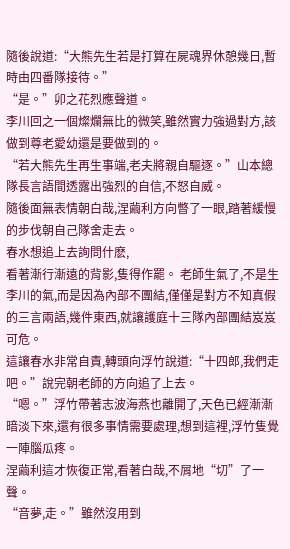隨後說道:“大熊先生若是打算在屍魂界休憩幾日,暫時由四番隊接待。”
“是。”卯之花烈應聲道。
李川回之一個燦爛無比的微笑,雖然實力強過對方,該做到尊老愛幼還是要做到的。
“若大熊先生再生事端,老夫將親自驅逐。”山本總隊長言語間透露出強烈的自信,不怒自威。
隨後面無表情朝白哉,涅繭利方向暼了一眼,踏著緩慢的步伐朝自己隊舍走去。
春水想追上去詢問什麽,
看著漸行漸遠的背影,隻得作罷。 老師生氣了,不是生李川的氣,而是因為內部不團結,僅僅是對方不知真假的三言兩語,幾件東西,就讓護庭十三隊內部團結岌岌可危。
這讓春水非常自責,轉頭向浮竹說道:“十四郎,我們走吧。”說完朝老師的方向追了上去。
“嗯。”浮竹帶著志波海燕也離開了,天色已經漸漸暗淡下來,還有很多事情需要處理,想到這裡,浮竹隻覺一陣腦瓜疼。
涅繭利這才恢復正常,看著白哉,不屑地“切”了一聲。
“音夢,走。”雖然沒用到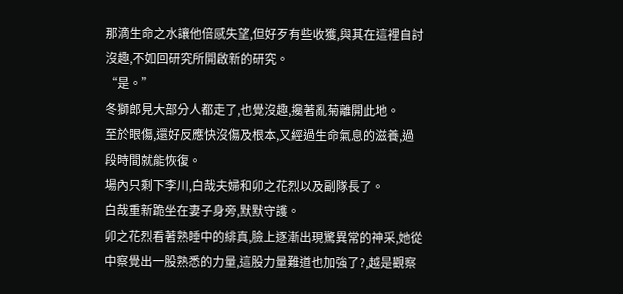那滴生命之水讓他倍感失望,但好歹有些收獲,與其在這裡自討沒趣,不如回研究所開啟新的研究。
“是。”
冬獅郎見大部分人都走了,也覺沒趣,攙著亂菊離開此地。
至於眼傷,還好反應快沒傷及根本,又經過生命氣息的滋養,過段時間就能恢復。
場內只剩下李川,白哉夫婦和卯之花烈以及副隊長了。
白哉重新跪坐在妻子身旁,默默守護。
卯之花烈看著熟睡中的緋真,臉上逐漸出現驚異常的神采,她從中察覺出一股熟悉的力量,這股力量難道也加強了?,越是觀察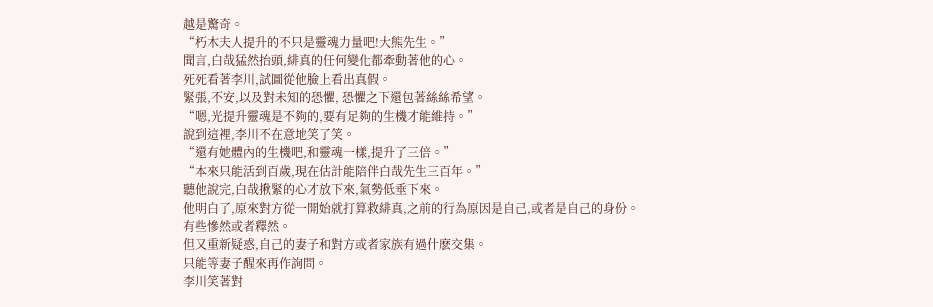越是驚奇。
“朽木夫人提升的不只是靈魂力量吧!大熊先生。”
聞言,白哉猛然抬頭,緋真的任何變化都牽動著他的心。
死死看著李川,試圖從他臉上看出真假。
緊張,不安,以及對未知的恐懼, 恐懼之下還包著絲絲希望。
“嗯,光提升靈魂是不夠的,要有足夠的生機才能維持。”
說到這裡,李川不在意地笑了笑。
“還有她體內的生機吧,和靈魂一樣,提升了三倍。”
“本來只能活到百歲,現在估計能陪伴白哉先生三百年。”
聽他說完,白哉揪緊的心才放下來,氣勢低垂下來。
他明白了,原來對方從一開始就打算救緋真,之前的行為原因是自己,或者是自己的身份。
有些慘然或者釋然。
但又重新疑惑,自己的妻子和對方或者家族有過什麽交集。
只能等妻子醒來再作詢問。
李川笑著對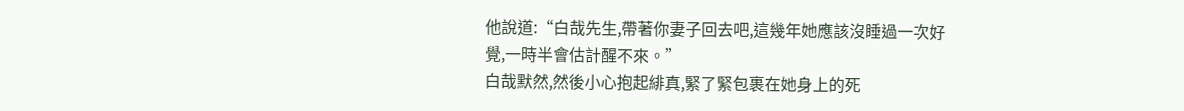他說道:“白哉先生,帶著你妻子回去吧,這幾年她應該沒睡過一次好覺,一時半會估計醒不來。”
白哉默然,然後小心抱起緋真,緊了緊包裹在她身上的死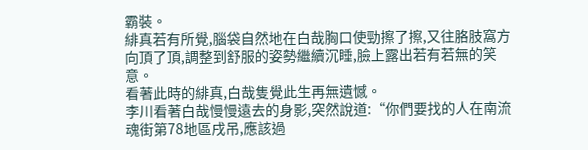霸裝。
緋真若有所覺,腦袋自然地在白哉胸口使勁擦了擦,又往胳肢窩方向頂了頂,調整到舒服的姿勢繼續沉睡,臉上露出若有若無的笑意。
看著此時的緋真,白哉隻覺此生再無遺憾。
李川看著白哉慢慢遠去的身影,突然說道:“你們要找的人在南流魂街第78地區戌吊,應該過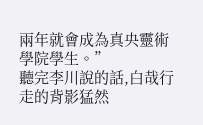兩年就會成為真央靈術學院學生。”
聽完李川說的話,白哉行走的背影猛然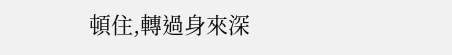頓住,轉過身來深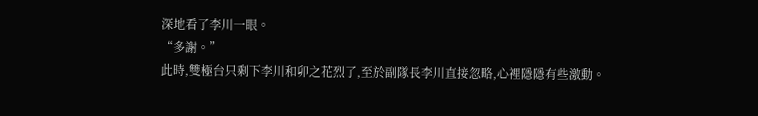深地看了李川一眼。
“多謝。”
此時,雙極台只剩下李川和卯之花烈了,至於副隊長李川直接忽略,心裡隱隱有些激動。